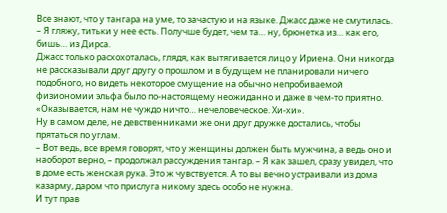Все знают, что у тангара на уме, то зачастую и на языке. Джасс даже не смутилась.
– Я гляжу, титьки у нее есть. Получше будет, чем та… ну, брюнетка из… как его, бишь… из Дирса.
Джасс только расхохоталась, глядя, как вытягивается лицо у Ириена. Они никогда не рассказывали друг другу о прошлом и в будущем не планировали ничего подобного, но видеть некоторое смущение на обычно непробиваемой физиономии эльфа было по-настоящему неожиданно и даже в чем-то приятно.
«Оказывается, нам не чуждо ничто… нечеловеческое. Хи-хи».
Ну в самом деле, не девственниками же они друг дружке достались, чтобы прятаться по углам.
– Вот ведь, все время говорят, что у женщины должен быть мужчина, а ведь оно и наоборот верно, – продолжал рассуждения тангар. – Я как зашел, сразу увидел, что в доме есть женская рука. Это ж чувствуется. А то вы вечно устраивали из дома казарму, даром что прислуга никому здесь особо не нужна.
И тут прав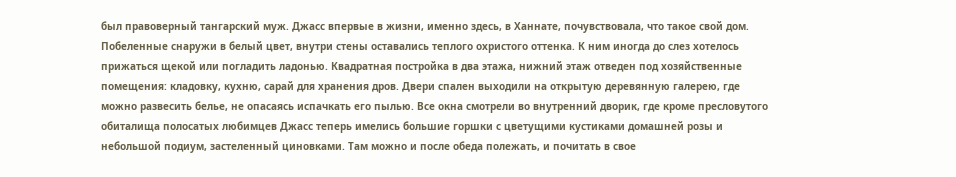был правоверный тангарский муж. Джасс впервые в жизни, именно здесь, в Ханнате, почувствовала, что такое свой дом. Побеленные снаружи в белый цвет, внутри стены оставались теплого охристого оттенка. К ним иногда до слез хотелось прижаться щекой или погладить ладонью. Квадратная постройка в два этажа, нижний этаж отведен под хозяйственные помещения: кладовку, кухню, сарай для хранения дров. Двери спален выходили на открытую деревянную галерею, где можно развесить белье, не опасаясь испачкать его пылью. Все окна смотрели во внутренний дворик, где кроме пресловутого обиталища полосатых любимцев Джасс теперь имелись большие горшки с цветущими кустиками домашней розы и небольшой подиум, застеленный циновками. Там можно и после обеда полежать, и почитать в свое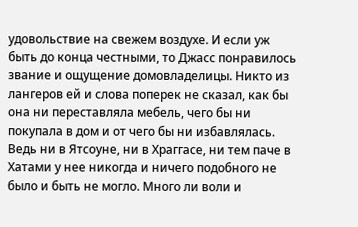удовольствие на свежем воздухе. И если уж быть до конца честными, то Джасс понравилось звание и ощущение домовладелицы. Никто из лангеров ей и слова поперек не сказал, как бы она ни переставляла мебель, чего бы ни покупала в дом и от чего бы ни избавлялась. Ведь ни в Ятсоуне, ни в Храггасе, ни тем паче в Хатами у нее никогда и ничего подобного не было и быть не могло. Много ли воли и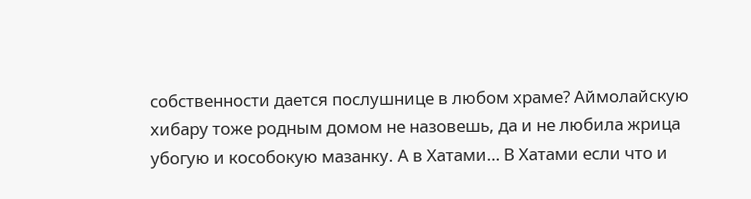собственности дается послушнице в любом храме? Аймолайскую хибару тоже родным домом не назовешь, да и не любила жрица убогую и кособокую мазанку. А в Хатами… В Хатами если что и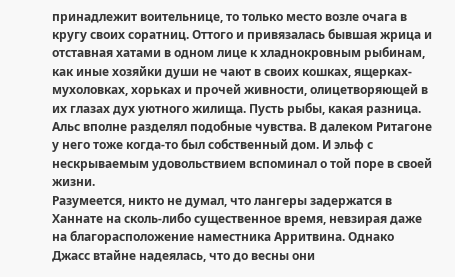принадлежит воительнице, то только место возле очага в кругу своих соратниц. Оттого и привязалась бывшая жрица и отставная хатами в одном лице к хладнокровным рыбинам, как иные хозяйки души не чают в своих кошках, ящерках-мухоловках, хорьках и прочей живности, олицетворяющей в их глазах дух уютного жилища. Пусть рыбы, какая разница. Альс вполне разделял подобные чувства. В далеком Ритагоне у него тоже когда-то был собственный дом. И эльф с нескрываемым удовольствием вспоминал о той поре в своей жизни.
Разумеется, никто не думал, что лангеры задержатся в Ханнате на сколь-либо существенное время, невзирая даже на благорасположение наместника Арритвина. Однако Джасс втайне надеялась, что до весны они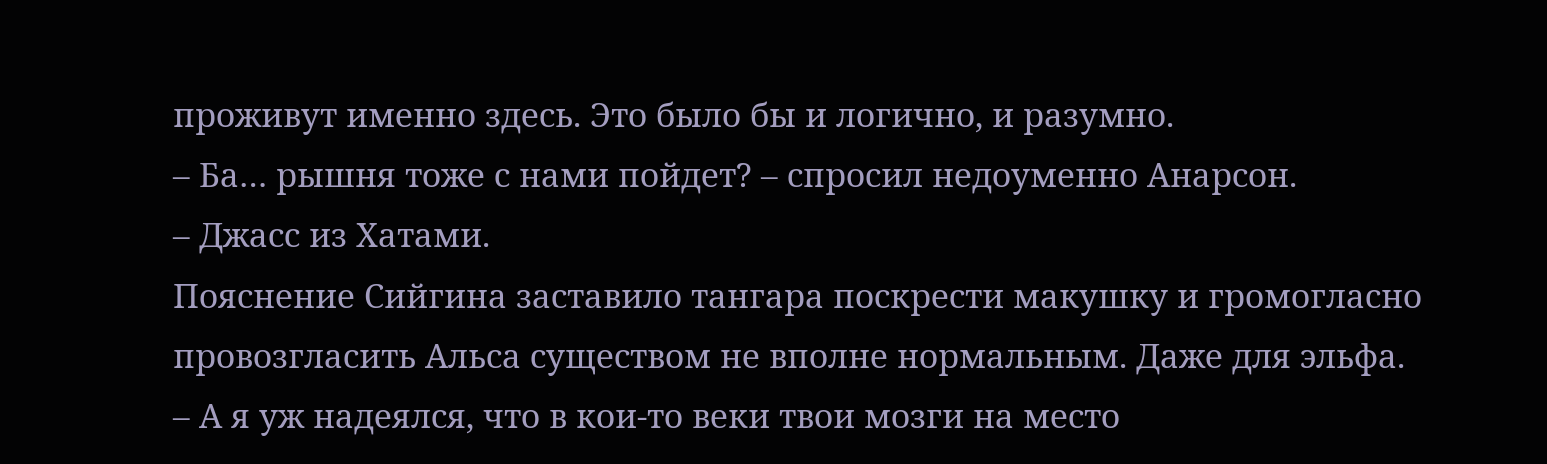проживут именно здесь. Это было бы и логично, и разумно.
– Ба… рышня тоже с нами пойдет? – спросил недоуменно Анарсон.
– Джасс из Хатами.
Пояснение Сийгина заставило тангара поскрести макушку и громогласно провозгласить Альса существом не вполне нормальным. Даже для эльфа.
– А я уж надеялся, что в кои-то веки твои мозги на место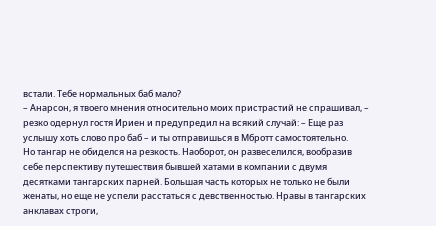встали. Тебе нормальных баб мало?
– Анарсон, я твоего мнения относительно моих пристрастий не спрашивал, – резко одернул гостя Ириен и предупредил на всякий случай: – Еще раз услышу хоть слово про баб – и ты отправишься в Мбротт самостоятельно.
Но тангар не обиделся на резкость. Наоборот, он развеселился, вообразив себе перспективу путешествия бывшей хатами в компании с двумя десятками тангарских парней. Большая часть которых не только не были женаты, но еще не успели расстаться с девственностью. Нравы в тангарских анклавах строги,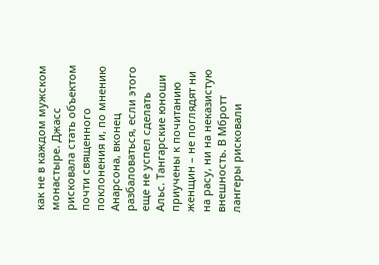как не в каждом мужском монастыре. Джасс рисковала стать объектом почти священного поклонения и, по мнению Анарсона, вконец разбаловаться, если этого еще не успел сделать Альс. Тангарские юноши приучены к почитанию женщин – не поглядят ни на расу, ни на неказистую внешность. В Мбротт лангеры рисковали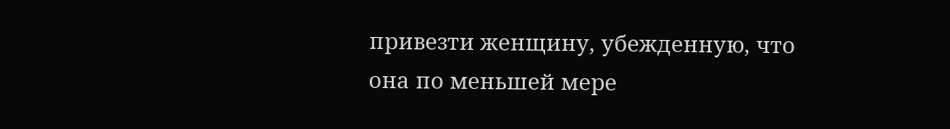привезти женщину, убежденную, что она по меньшей мере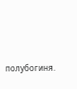полубогиня.